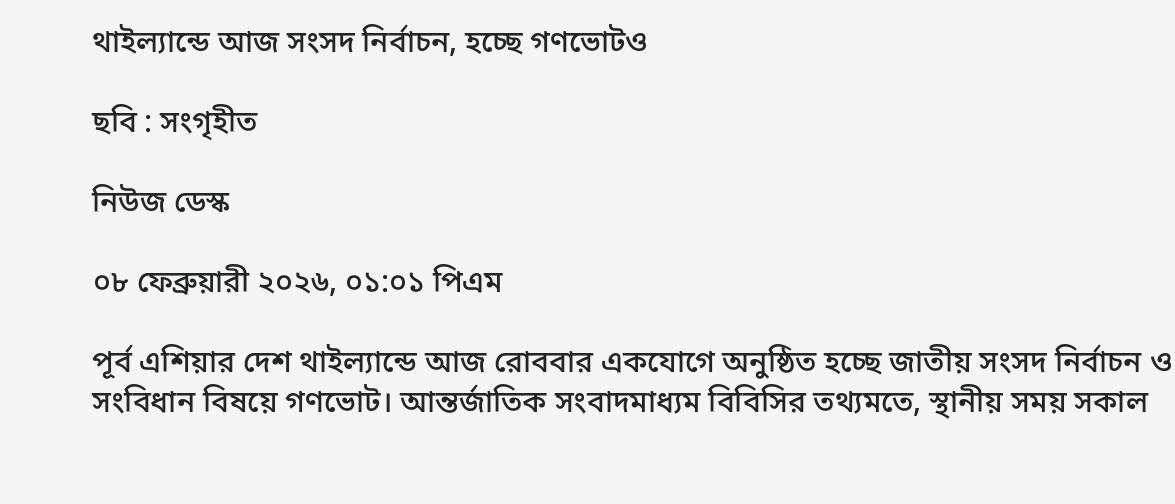থাইল্যান্ডে আজ সংসদ নির্বাচন, হচ্ছে গণভোটও

ছবি : সংগৃহীত

নিউজ ডেস্ক

০৮ ফেব্রুয়ারী ২০২৬, ০১:০১ পিএম

পূর্ব এশিয়ার দেশ থাইল্যান্ডে আজ রোববার একযোগে অনুষ্ঠিত হচ্ছে জাতীয় সংসদ নির্বাচন ও সংবিধান বিষয়ে গণভোট। আন্তর্জাতিক সংবাদমাধ্যম বিবিসির তথ্যমতে, স্থানীয় সময় সকাল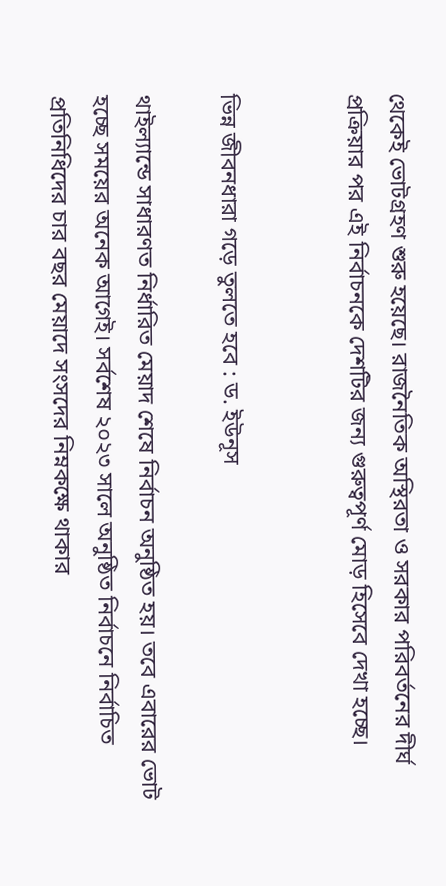থেকেই ভোটগ্রহণ শুরু হয়েছে। রাজনৈতিক অস্থিরতা ও সরকার পরিবর্তনের দীর্ঘ প্রক্রিয়ার পর এই নির্বাচনকে দেশটির জন্য গুরুত্বপূর্ণ মোড় হিসেবে দেখা হচ্ছে।


ভিন্ন জীবনধারা গড়ে তুলতে হবে : ড. ইউনূস

থাইল্যান্ডে সাধারণত নির্ধারিত মেয়াদ শেষে নির্বাচন অনুষ্ঠিত হয়। তবে এবারের ভোট হচ্ছে সময়ের অনেক আগেই। সর্বশেষ ২০২৩ সালে অনুষ্ঠিত নির্বাচনে নির্বাচিত প্রতিনিধিদের চার বছর মেয়াদে সংসদের নিম্নকক্ষে থাকার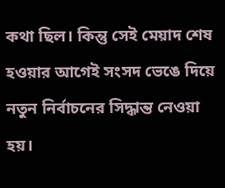কথা ছিল। কিন্তু সেই মেয়াদ শেষ হওয়ার আগেই সংসদ ভেঙে দিয়ে নতুন নির্বাচনের সিদ্ধান্ত নেওয়া হয়।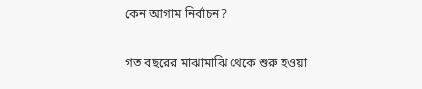কেন আগাম নির্বাচন?

গত বছরের মাঝামাঝি থেকে শুরু হওয়া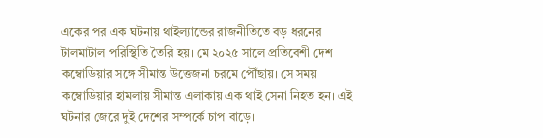একের পর এক ঘটনায় থাইল্যান্ডের রাজনীতিতে বড় ধরনের টালমাটাল পরিস্থিতি তৈরি হয়। মে ২০২৫ সালে প্রতিবেশী দেশ কম্বোডিয়ার সঙ্গে সীমান্ত উত্তেজনা চরমে পৌঁছায়। সে সময় কম্বোডিয়ার হামলায় সীমান্ত এলাকায় এক থাই সেনা নিহত হন। এই ঘটনার জেরে দুই দেশের সম্পর্কে চাপ বাড়ে।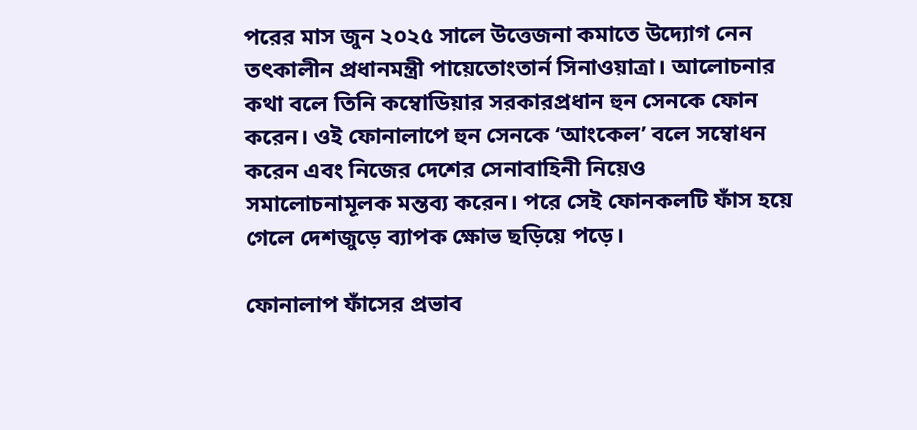পরের মাস জুন ২০২৫ সালে উত্তেজনা কমাতে উদ্যোগ নেন তৎকালীন প্রধানমন্ত্রী পায়েতোংতার্ন সিনাওয়াত্রা। আলোচনার কথা বলে তিনি কম্বোডিয়ার সরকারপ্রধান হুন সেনকে ফোন করেন। ওই ফোনালাপে হুন সেনকে ‘আংকেল’ বলে সম্বোধন করেন এবং নিজের দেশের সেনাবাহিনী নিয়েও সমালোচনামূলক মন্তব্য করেন। পরে সেই ফোনকলটি ফাঁস হয়ে গেলে দেশজুড়ে ব্যাপক ক্ষোভ ছড়িয়ে পড়ে।

ফোনালাপ ফাঁসের প্রভাব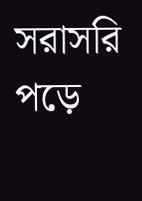সরাসরি পড়ে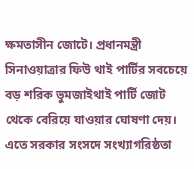ক্ষমতাসীন জোটে। প্রধানমন্ত্রী সিনাওয়াত্রার ফিউ থাই পার্টির সবচেয়ে বড় শরিক ভুমজাইথাই পার্টি জোট থেকে বেরিয়ে যাওয়ার ঘোষণা দেয়। এতে সরকার সংসদে সংখ্যাগরিষ্ঠতা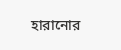হারানোর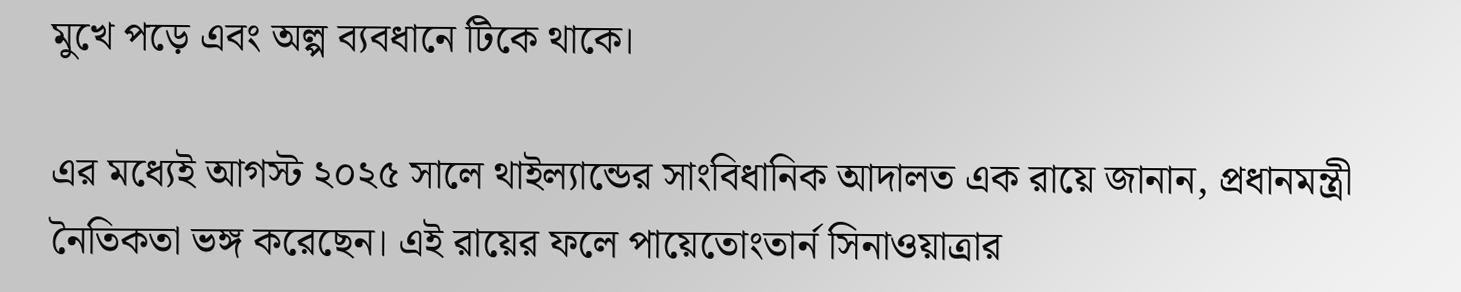মুখে পড়ে এবং অল্প ব্যবধানে টিকে থাকে।

এর মধ্যেই আগস্ট ২০২৫ সালে থাইল্যান্ডের সাংবিধানিক আদালত এক রায়ে জানান, প্রধানমন্ত্রী নৈতিকতা ভঙ্গ করেছেন। এই রায়ের ফলে পায়েতোংতার্ন সিনাওয়াত্রার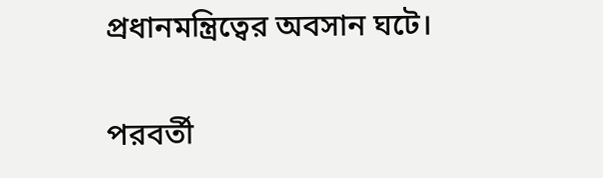প্রধানমন্ত্রিত্বের অবসান ঘটে।

পরবর্তী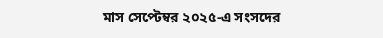মাস সেপ্টেম্বর ২০২৫-এ সংসদের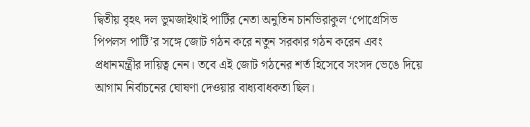দ্বিতীয় বৃহৎ দল ভুমজাইথাই পার্টির নেতা অনুতিন চার্নভিরাকুল ‘পোগ্রেসিভ পিপলস পার্টি’র সঙ্গে জোট গঠন করে নতুন সরকার গঠন করেন এবং প্রধানমন্ত্রীর দায়িত্ব নেন। তবে এই জোট গঠনের শর্ত হিসেবে সংসদ ভেঙে দিয়ে আগাম নির্বাচনের ঘোষণা দেওয়ার বাধ্যবাধকতা ছিল।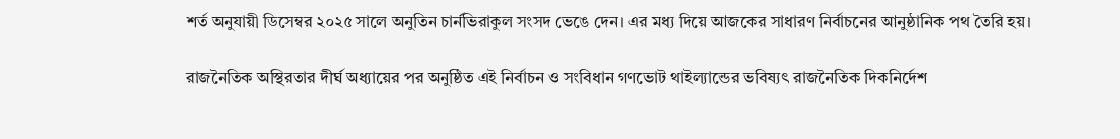শর্ত অনুযায়ী ডিসেম্বর ২০২৫ সালে অনুতিন চার্নভিরাকুল সংসদ ভেঙে দেন। এর মধ্য দিয়ে আজকের সাধারণ নির্বাচনের আনুষ্ঠানিক পথ তৈরি হয়।

রাজনৈতিক অস্থিরতার দীর্ঘ অধ্যায়ের পর অনুষ্ঠিত এই নির্বাচন ও সংবিধান গণভোট থাইল্যান্ডের ভবিষ্যৎ রাজনৈতিক দিকনির্দেশ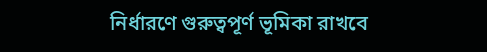নির্ধারণে গুরুত্বপূর্ণ ভূমিকা রাখবে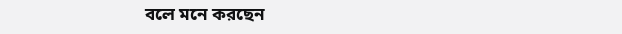বলে মনে করছেন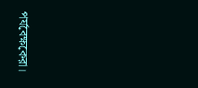পর্যবেক্ষকেরা।